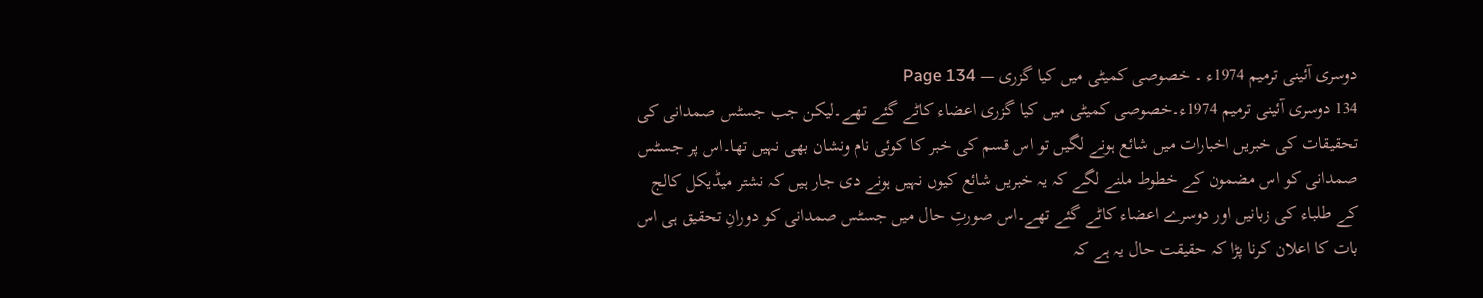دوسری آئینی ترمیم 1974ء ۔ خصوصی کمیٹی میں کیا گزری — Page 134
134 دوسری آئینی ترمیم 1974ء۔خصوصی کمیٹی میں کیا گزری اعضاء کاٹے گئے تھے۔لیکن جب جسٹس صمدانی کی تحقیقات کی خبریں اخبارات میں شائع ہونے لگیں تو اس قسم کی خبر کا کوئی نام ونشان بھی نہیں تھا۔اس پر جسٹس صمدانی کو اس مضمون کے خطوط ملنے لگے کہ یہ خبریں شائع کیوں نہیں ہونے دی جار ہیں کہ نشتر میڈیکل کالج کے طلباء کی زبانیں اور دوسرے اعضاء کاٹے گئے تھے۔اس صورتِ حال میں جسٹس صمدانی کو دورانِ تحقیق ہی اس بات کا اعلان کرنا پڑا کہ حقیقت حال یہ ہے کہ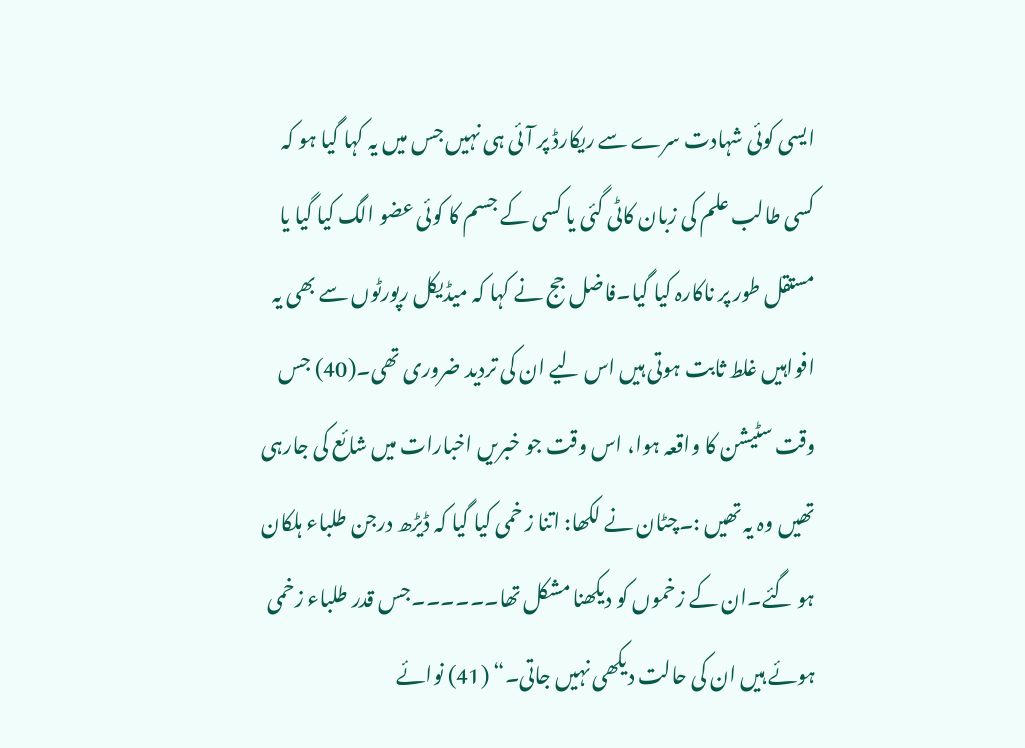ایسی کوئی شہادت سرے سے ریکارڈ پر آئی ہی نہیں جس میں یہ کہا گیا ہو کہ کسی طالب علم کی زبان کاٹی گئی یا کسی کے جسم کا کوئی عضو الگ کیا گیا یا مستقل طور پر ناکارہ کیا گیا۔فاضل جج نے کہا کہ میڈیکل رپورٹوں سے بھی یہ افواہیں غلط ثابت ہوتی ہیں اس لیے ان کی تردید ضروری تھی۔(40) جس وقت سٹیشن کا واقعہ ہوا، اس وقت جو خبریں اخبارات میں شائع کی جارہی تھیں وہ یہ تھیں :۔چٹان نے لکھا: اتنا ز خمی کیا گیا کہ ڈیڑھ درجن طلباء ہلکان ہو گئے۔ان کے زخموں کو دیکھنا مشکل تھا۔۔۔۔۔۔جس قدر طلباء زخمی ہوئے ہیں ان کی حالت دیکھی نہیں جاتی۔“ (41) نوائے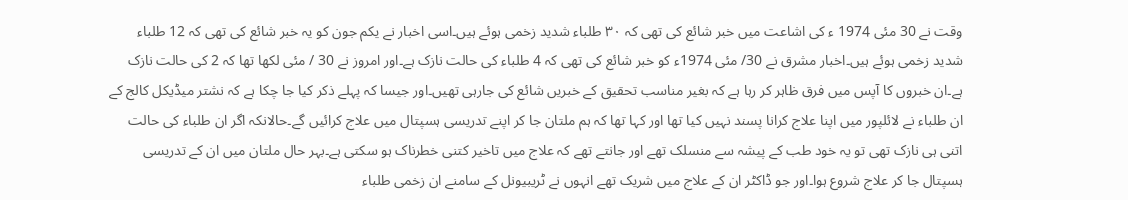وقت نے 30 مئی 1974 ء کی اشاعت میں خبر شائع کی تھی کہ ۳۰ طلباء شدید زخمی ہوئے ہیں۔اسی اخبار نے یکم جون کو یہ خبر شائع کی تھی کہ 12 طلباء شدید زخمی ہوئے ہیں۔اخبار مشرق نے 30/ مئی 1974ء کو خبر شائع کی تھی کہ 4 طلباء کی حالت نازک ہے۔اور امروز نے 30 / مئی لکھا تھا کہ 2 کی حالت نازک ہے۔ان خبروں کا آپس میں فرق ظاہر کر رہا ہے کہ بغیر مناسب تحقیق کے خبریں شائع کی جارہی تھیں۔اور جیسا کہ پہلے ذکر کیا جا چکا ہے کہ نشتر میڈیکل کالج کے ان طلباء نے لائلپور میں اپنا علاج کرانا پسند نہیں کیا تھا اور کہا تھا کہ ہم ملتان جا کر اپنے تدریسی ہسپتال میں علاج کرائیں گے۔حالانکہ اگر ان طلباء کی حالت اتنی ہی نازک تھی تو یہ خود طب کے پیشہ سے منسلک تھے اور جانتے تھے کہ علاج میں تاخیر کتنی خطرناک ہو سکتی ہے۔بہر حال ملتان میں ان کے تدریسی ہسپتال جا کر علاج شروع ہوا۔اور جو ڈاکٹر ان کے علاج میں شریک تھے انہوں نے ٹریبیونل کے سامنے ان زخمی طلباء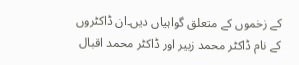کے زخموں کے متعلق گواہیاں دیں۔ان ڈاکٹروں کے نام ڈاکٹر محمد زبیر اور ڈاکٹر محمد اقبال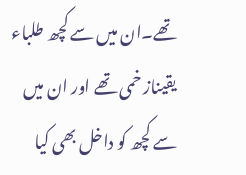تھے۔ان میں سے کچھ طلباء یقیناز خمی تھے اور ان میں سے کچھ کو داخل بھی کیا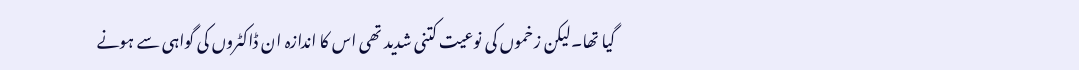گیا تھا۔لیکن زخموں کی نوعیت کتنی شدید تھی اس کا اندازہ ان ڈاکٹروں کی گواہی سے ہونے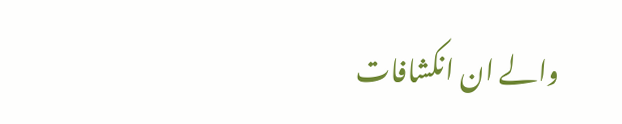والے ان انکشافات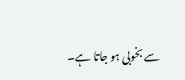سے بخوبی ہو جاتا ہے۔